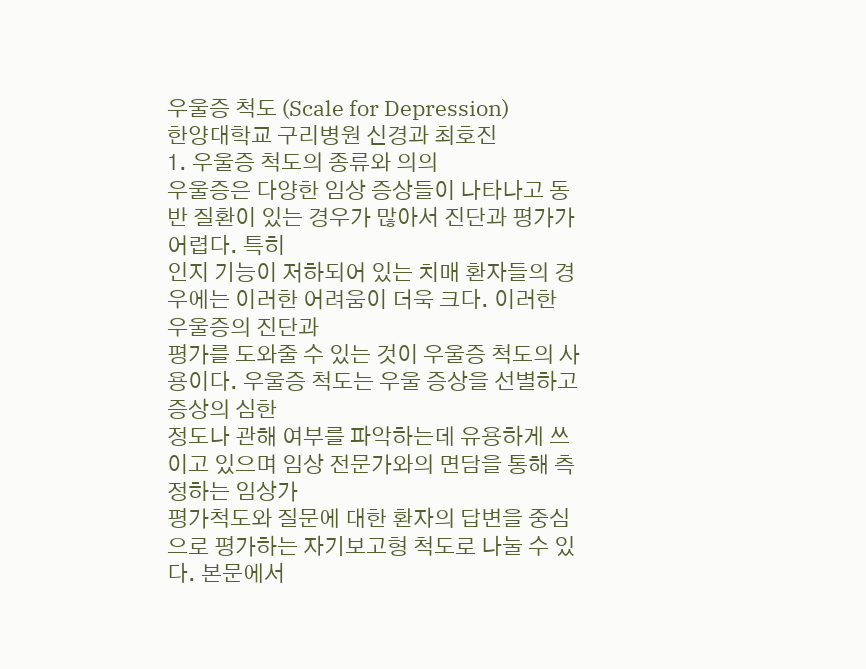우울증 척도 (Scale for Depression)
한양대학교 구리병원 신경과 최호진
1. 우울증 척도의 종류와 의의
우울증은 다양한 임상 증상들이 나타나고 동반 질환이 있는 경우가 많아서 진단과 평가가 어렵다. 특히
인지 기능이 저하되어 있는 치매 환자들의 경우에는 이러한 어려움이 더욱 크다. 이러한 우울증의 진단과
평가를 도와줄 수 있는 것이 우울증 척도의 사용이다. 우울증 척도는 우울 증상을 선별하고 증상의 심한
정도나 관해 여부를 파악하는데 유용하게 쓰이고 있으며 임상 전문가와의 면담을 통해 측정하는 임상가
평가척도와 질문에 대한 환자의 답변을 중심으로 평가하는 자기보고형 척도로 나눌 수 있다. 본문에서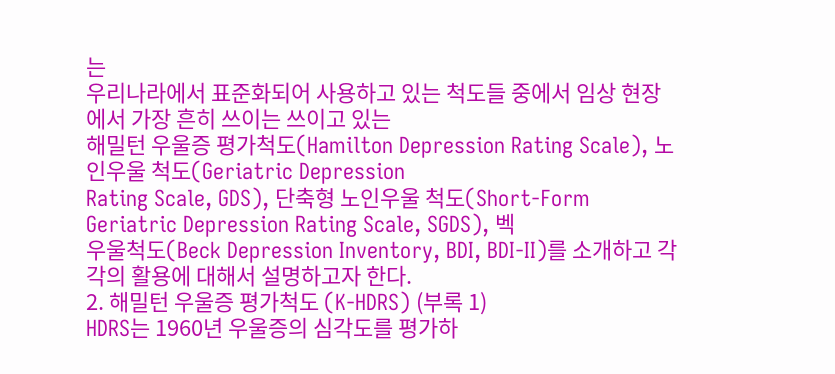는
우리나라에서 표준화되어 사용하고 있는 척도들 중에서 임상 현장에서 가장 흔히 쓰이는 쓰이고 있는
해밀턴 우울증 평가척도(Hamilton Depression Rating Scale), 노인우울 척도(Geriatric Depression
Rating Scale, GDS), 단축형 노인우울 척도(Short-Form Geriatric Depression Rating Scale, SGDS), 벡
우울척도(Beck Depression Inventory, BDI, BDI-II)를 소개하고 각각의 활용에 대해서 설명하고자 한다.
2. 해밀턴 우울증 평가척도 (K-HDRS) (부록 1)
HDRS는 1960년 우울증의 심각도를 평가하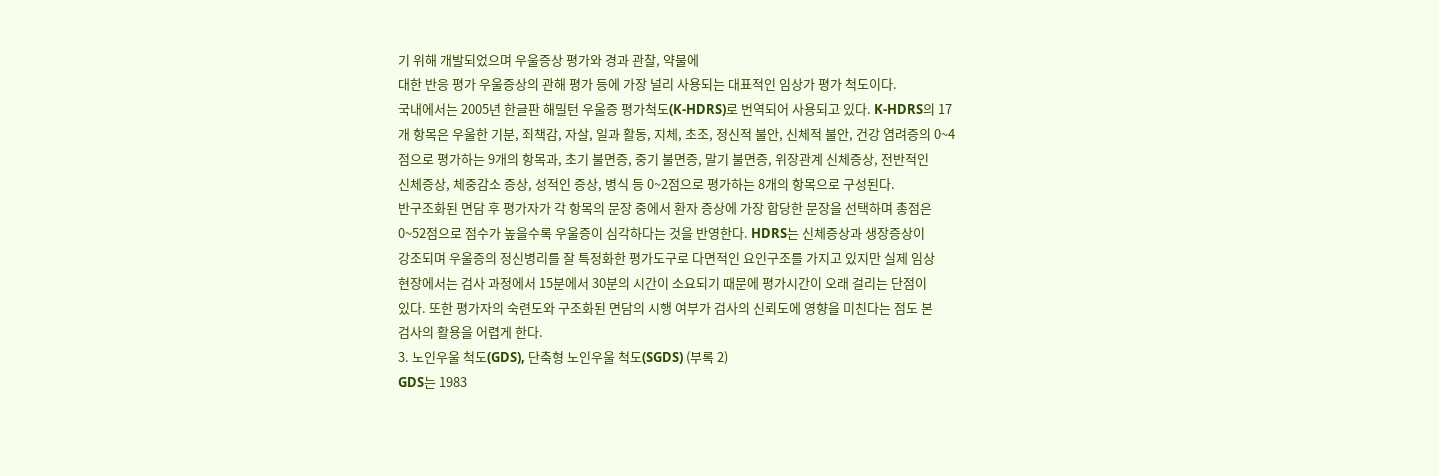기 위해 개발되었으며 우울증상 평가와 경과 관찰, 약물에
대한 반응 평가 우울증상의 관해 평가 등에 가장 널리 사용되는 대표적인 임상가 평가 척도이다.
국내에서는 2005년 한글판 해밀턴 우울증 평가척도(K-HDRS)로 번역되어 사용되고 있다. K-HDRS의 17
개 항목은 우울한 기분, 죄책감, 자살, 일과 활동, 지체, 초조, 정신적 불안, 신체적 불안, 건강 염려증의 0~4
점으로 평가하는 9개의 항목과, 초기 불면증, 중기 불면증, 말기 불면증, 위장관계 신체증상, 전반적인
신체증상, 체중감소 증상, 성적인 증상, 병식 등 0~2점으로 평가하는 8개의 항목으로 구성된다.
반구조화된 면담 후 평가자가 각 항목의 문장 중에서 환자 증상에 가장 합당한 문장을 선택하며 총점은
0~52점으로 점수가 높을수록 우울증이 심각하다는 것을 반영한다. HDRS는 신체증상과 생장증상이
강조되며 우울증의 정신병리를 잘 특정화한 평가도구로 다면적인 요인구조를 가지고 있지만 실제 임상
현장에서는 검사 과정에서 15분에서 30분의 시간이 소요되기 때문에 평가시간이 오래 걸리는 단점이
있다. 또한 평가자의 숙련도와 구조화된 면담의 시행 여부가 검사의 신뢰도에 영향을 미친다는 점도 본
검사의 활용을 어렵게 한다.
3. 노인우울 척도(GDS), 단축형 노인우울 척도(SGDS) (부록 2)
GDS는 1983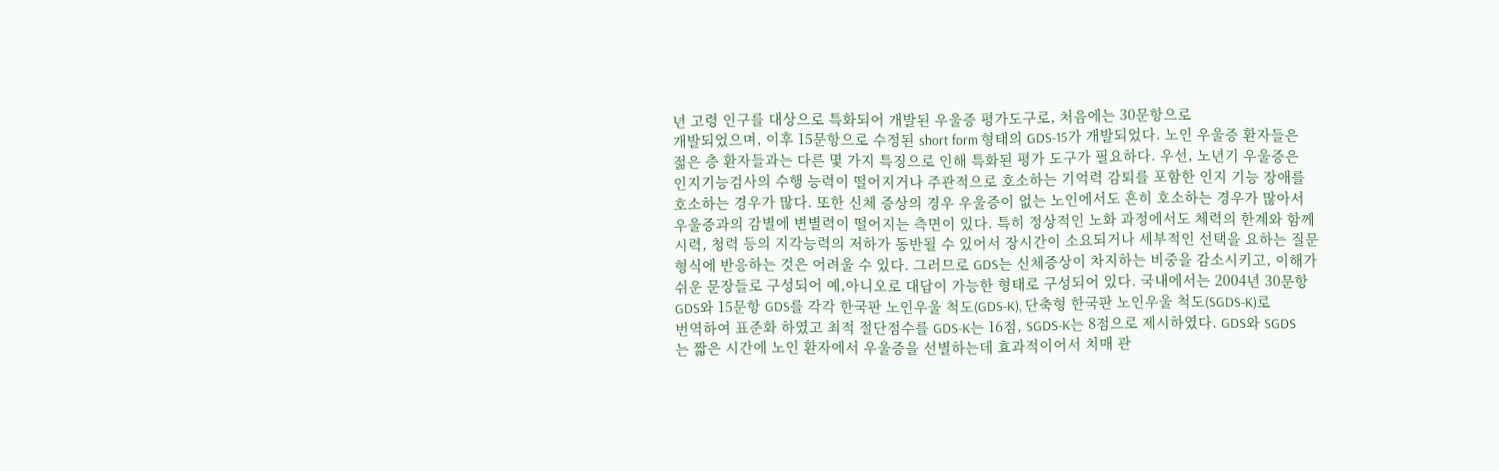년 고령 인구를 대상으로 특화되어 개발된 우울증 평가도구로, 처음에는 30문항으로
개발되었으며, 이후 15문항으로 수정된 short form 형태의 GDS-15가 개발되었다. 노인 우울증 환자들은
젊은 층 환자들과는 다른 몇 가지 특징으로 인해 특화된 평가 도구가 필요하다. 우선, 노년기 우울증은
인지기능검사의 수행 능력이 떨어지거나 주관적으로 호소하는 기억력 감퇴를 포함한 인지 기능 장애를
호소하는 경우가 많다. 또한 신체 증상의 경우 우울증이 없는 노인에서도 흔히 호소하는 경우가 많아서
우울증과의 감별에 변별력이 떨어지는 측면이 있다. 특히 정상적인 노화 과정에서도 체력의 한계와 함께
시력, 청력 등의 지각능력의 저하가 동반될 수 있어서 장시간이 소요되거나 세부적인 선택을 요하는 질문
형식에 반응하는 것은 어려울 수 있다. 그러므로 GDS는 신체증상이 차지하는 비중을 감소시키고, 이해가
쉬운 문장들로 구성되어 예,아니오로 대답이 가능한 형태로 구성되어 있다. 국내에서는 2004년 30문항
GDS와 15문항 GDS를 각각 한국판 노인우울 척도(GDS-K), 단축형 한국판 노인우울 척도(SGDS-K)로
번역하여 표준화 하였고 최적 절단점수를 GDS-K는 16점, SGDS-K는 8점으로 제시하였다. GDS와 SGDS
는 짧은 시간에 노인 환자에서 우울증을 선별하는데 효과적이어서 치매 관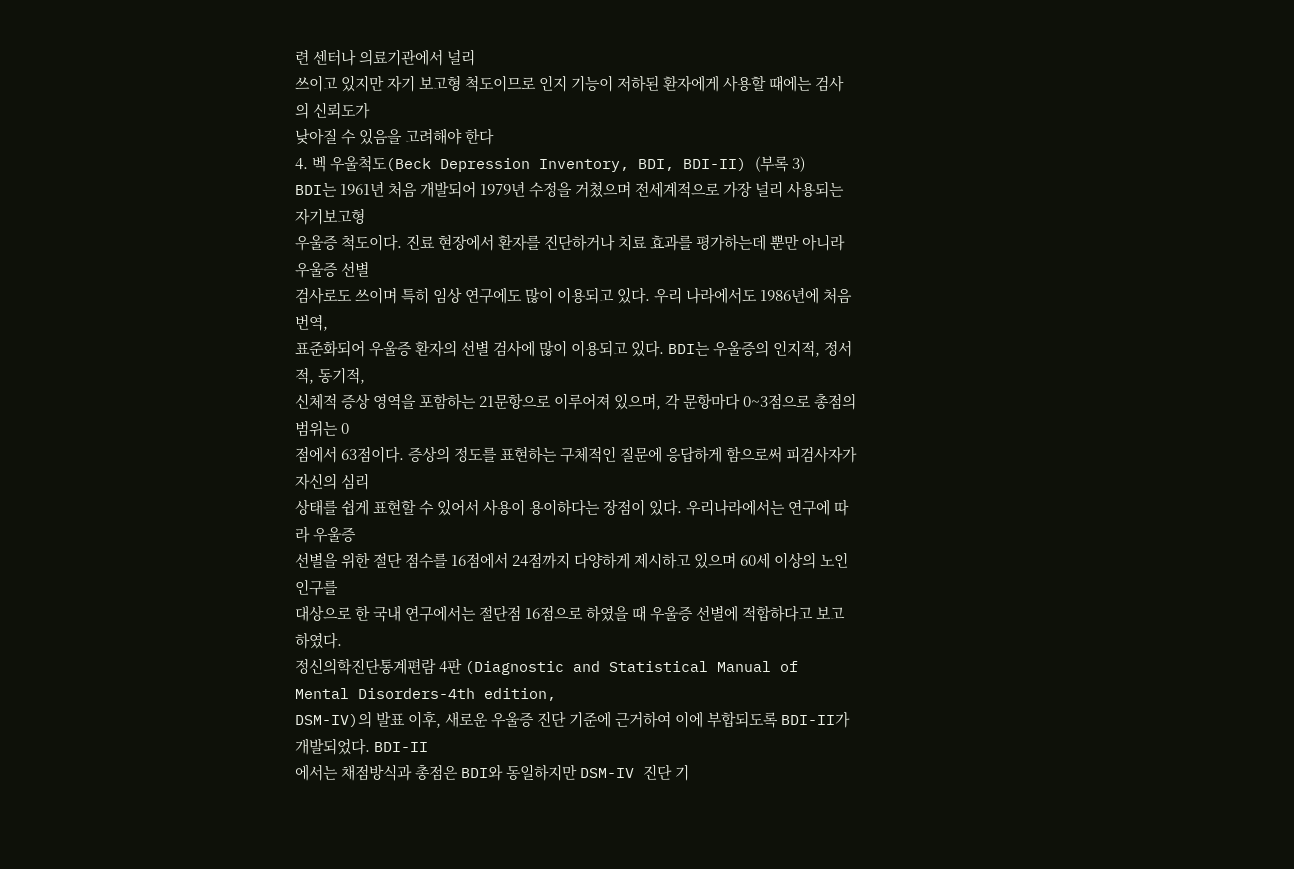련 센터나 의료기관에서 널리
쓰이고 있지만 자기 보고형 척도이므로 인지 기능이 저하된 환자에게 사용할 때에는 검사의 신뢰도가
낮아질 수 있음을 고려해야 한다
4. 벡 우울척도(Beck Depression Inventory, BDI, BDI-II) (부록 3)
BDI는 1961년 처음 개발되어 1979년 수정을 거쳤으며 전세계적으로 가장 널리 사용되는 자기보고형
우울증 척도이다. 진료 현장에서 환자를 진단하거나 치료 효과를 평가하는데 뿐만 아니라 우울증 선별
검사로도 쓰이며 특히 임상 연구에도 많이 이용되고 있다. 우리 나라에서도 1986년에 처음 번역,
표준화되어 우울증 환자의 선별 검사에 많이 이용되고 있다. BDI는 우울증의 인지적, 정서적, 동기적,
신체적 증상 영역을 포함하는 21문항으로 이루어져 있으며, 각 문항마다 0~3점으로 총점의 범위는 0
점에서 63점이다. 증상의 정도를 표현하는 구체적인 질문에 응답하게 함으로써 피검사자가 자신의 심리
상태를 쉽게 표현할 수 있어서 사용이 용이하다는 장점이 있다. 우리나라에서는 연구에 따라 우울증
선별을 위한 절단 점수를 16점에서 24점까지 다양하게 제시하고 있으며 60세 이상의 노인 인구를
대상으로 한 국내 연구에서는 절단점 16점으로 하였을 때 우울증 선별에 적합하다고 보고하였다.
정신의학진단통계편람 4판 (Diagnostic and Statistical Manual of Mental Disorders-4th edition,
DSM-IV)의 발표 이후, 새로운 우울증 진단 기준에 근거하여 이에 부합되도록 BDI-II가 개발되었다. BDI-II
에서는 채점방식과 총점은 BDI와 동일하지만 DSM-IV 진단 기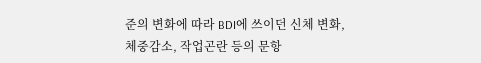준의 변화에 따라 BDI에 쓰이던 신체 변화,
체중감소, 작업곤란 등의 문항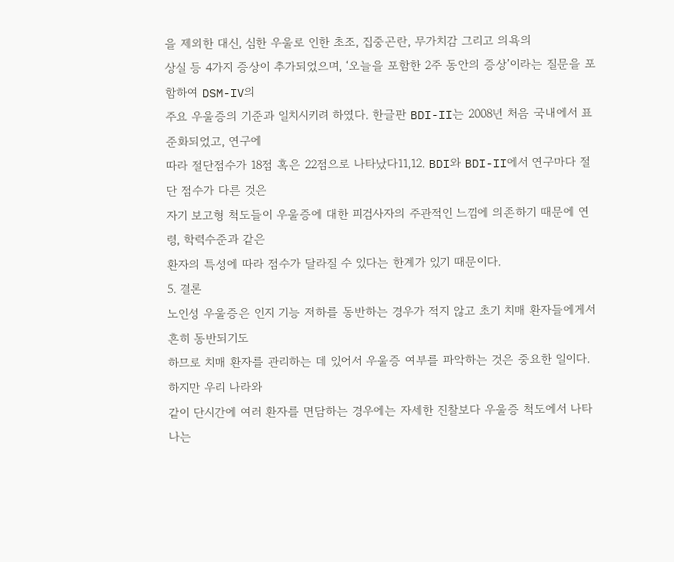을 제외한 대신, 심한 우울로 인한 초조, 집중곤란, 무가치감 그리고 의욕의
상실 등 4가지 증상이 추가되었으며, ‘오늘을 포함한 2주 동안의 증상’이라는 질문을 포함하여 DSM-IV의
주요 우울증의 기준과 일치시키려 하였다. 한글판 BDI-II는 2008년 처음 국내에서 표준화되었고, 연구에
따라 절단점수가 18점 혹은 22점으로 나타났다11,12. BDI와 BDI-II에서 연구마다 절단 점수가 다른 것은
자기 보고형 척도들이 우울증에 대한 피검사자의 주관적인 느낌에 의존하기 때문에 연령, 학력수준과 같은
환자의 특성에 따라 점수가 달라질 수 있다는 한계가 있기 때문이다.
5. 결론
노인성 우울증은 인지 기능 저하를 동반하는 경우가 적지 않고 초기 치매 환자들에게서 흔히 동반되기도
하므로 치매 환자를 관리하는 데 있어서 우울증 여부를 파악하는 것은 중요한 일이다. 하지만 우리 나라와
같이 단시간에 여러 환자를 면담하는 경우에는 자세한 진찰보다 우울증 척도에서 나타나는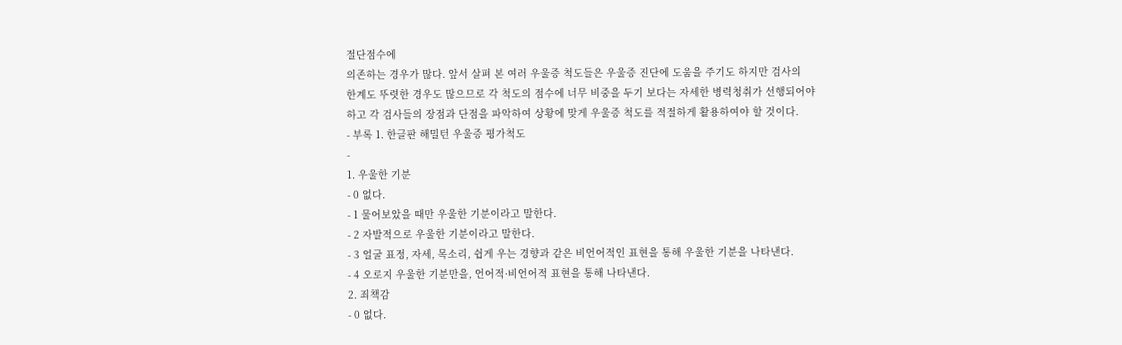절단점수에
의존하는 경우가 많다. 앞서 살펴 본 여러 우울증 척도들은 우울증 진단에 도움을 주기도 하지만 검사의
한계도 뚜렷한 경우도 많으므로 각 척도의 점수에 너무 비중을 두기 보다는 자세한 병력청취가 선행되어야
하고 각 검사들의 장점과 단점을 파악하여 상황에 맞게 우울증 척도를 적절하게 활용하여야 할 것이다.
- 부록 1. 한글판 해밀턴 우울증 평가척도
-
1. 우울한 기분
- 0 없다.
- 1 물어보았을 때만 우울한 기분이라고 말한다.
- 2 자발적으로 우울한 기분이라고 말한다.
- 3 얼굴 표정, 자세, 목소리, 쉽게 우는 경향과 같은 비언어적인 표현을 통해 우울한 기분을 나타낸다.
- 4 오로지 우울한 기분만을, 언어적·비언어적 표현을 통해 나타낸다.
2. 죄책감
- 0 없다.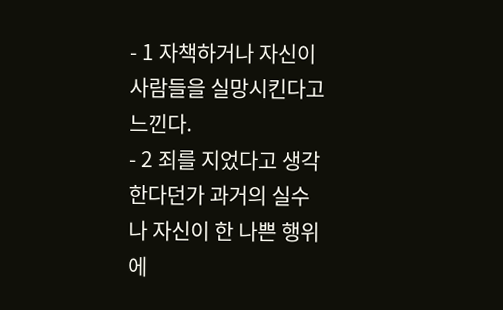- 1 자책하거나 자신이 사람들을 실망시킨다고 느낀다.
- 2 죄를 지었다고 생각한다던가 과거의 실수나 자신이 한 나쁜 행위에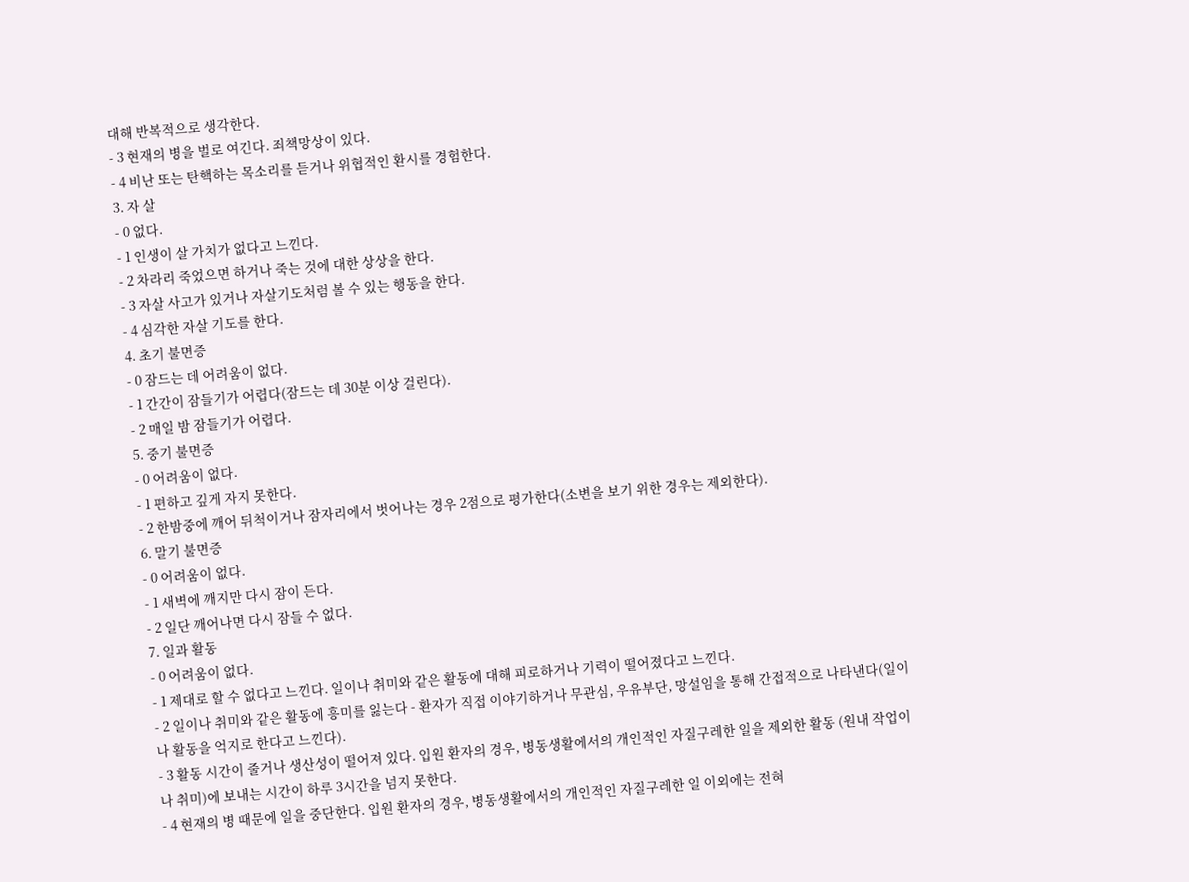대해 반복적으로 생각한다.
- 3 현재의 병을 벌로 여긴다. 죄책망상이 있다.
- 4 비난 또는 탄핵하는 목소리를 듣거나 위협적인 환시를 경험한다.
3. 자 살
- 0 없다.
- 1 인생이 살 가치가 없다고 느낀다.
- 2 차라리 죽었으면 하거나 죽는 것에 대한 상상을 한다.
- 3 자살 사고가 있거나 자살기도처럼 볼 수 있는 행동을 한다.
- 4 심각한 자살 기도를 한다.
4. 초기 불면증
- 0 잠드는 데 어려움이 없다.
- 1 간간이 잠들기가 어렵다(잠드는 데 30분 이상 걸린다).
- 2 매일 밤 잠들기가 어렵다.
5. 중기 불면증
- 0 어려움이 없다.
- 1 편하고 깊게 자지 못한다.
- 2 한밤중에 깨어 뒤척이거나 잠자리에서 벗어나는 경우 2점으로 평가한다(소변을 보기 위한 경우는 제외한다).
6. 말기 불면증
- 0 어려움이 없다.
- 1 새벽에 깨지만 다시 잠이 든다.
- 2 일단 깨어나면 다시 잠들 수 없다.
7. 일과 활동
- 0 어려움이 없다.
- 1 제대로 할 수 없다고 느낀다. 일이나 취미와 같은 활동에 대해 피로하거나 기력이 떨어졌다고 느낀다.
- 2 일이나 취미와 같은 활동에 흥미를 잃는다 - 환자가 직접 이야기하거나 무관심, 우유부단, 망설임을 통해 간접적으로 나타낸다(일이나 활동을 억지로 한다고 느낀다).
- 3 활동 시간이 줄거나 생산성이 떨어져 있다. 입원 환자의 경우, 병동생활에서의 개인적인 자질구레한 일을 제외한 활동 (원내 작업이나 취미)에 보내는 시간이 하루 3시간을 넘지 못한다.
- 4 현재의 병 때문에 일을 중단한다. 입원 환자의 경우, 병동생활에서의 개인적인 자질구레한 일 이외에는 전혀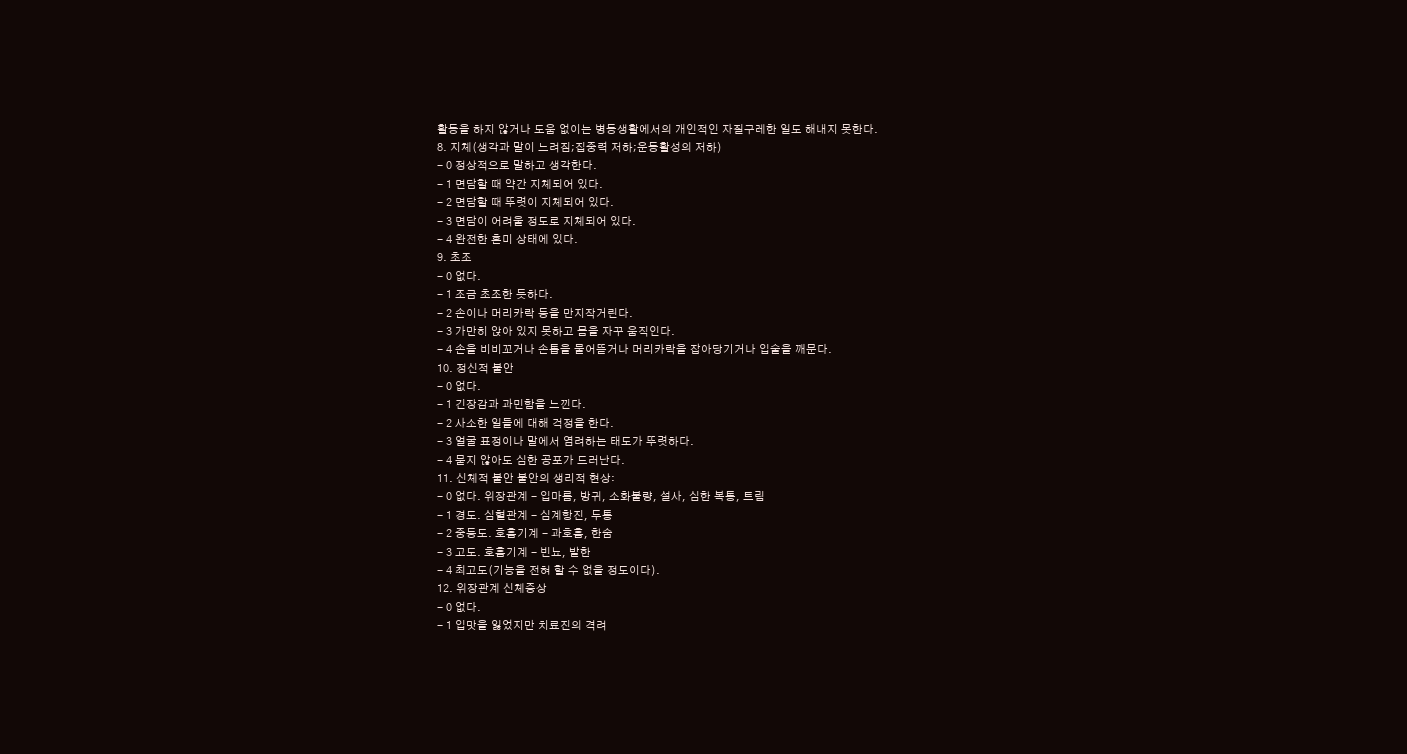활동을 하지 않거나 도움 없이는 병동생활에서의 개인적인 자질구레한 일도 해내지 못한다.
8. 지체(생각과 말이 느려짐;집중력 저하;운동활성의 저하)
- 0 정상적으로 말하고 생각한다.
- 1 면담할 때 약간 지체되어 있다.
- 2 면담할 때 뚜렷이 지체되어 있다.
- 3 면담이 어려울 정도로 지체되어 있다.
- 4 완전한 혼미 상태에 있다.
9. 초조
- 0 없다.
- 1 조금 초조한 듯하다.
- 2 손이나 머리카락 등을 만지작거린다.
- 3 가만히 앉아 있지 못하고 몸을 자꾸 움직인다.
- 4 손을 비비꼬거나 손톱을 물어뜯거나 머리카락을 잡아당기거나 입술을 깨문다.
10. 정신적 불안
- 0 없다.
- 1 긴장감과 과민함을 느낀다.
- 2 사소한 일들에 대해 걱정을 한다.
- 3 얼굴 표정이나 말에서 염려하는 태도가 뚜렷하다.
- 4 묻지 않아도 심한 공포가 드러난다.
11. 신체적 불안 불안의 생리적 현상:
- 0 없다. 위장관계 - 입마름, 방귀, 소화불량, 설사, 심한 복통, 트림
- 1 경도. 심혈관계 - 심계항진, 두통
- 2 중등도. 호흡기계 - 과호흡, 한숨
- 3 고도. 호흡기계 - 빈뇨, 발한
- 4 최고도(기능을 전혀 할 수 없을 정도이다).
12. 위장관계 신체증상
- 0 없다.
- 1 입맛을 잃었지만 치료진의 격려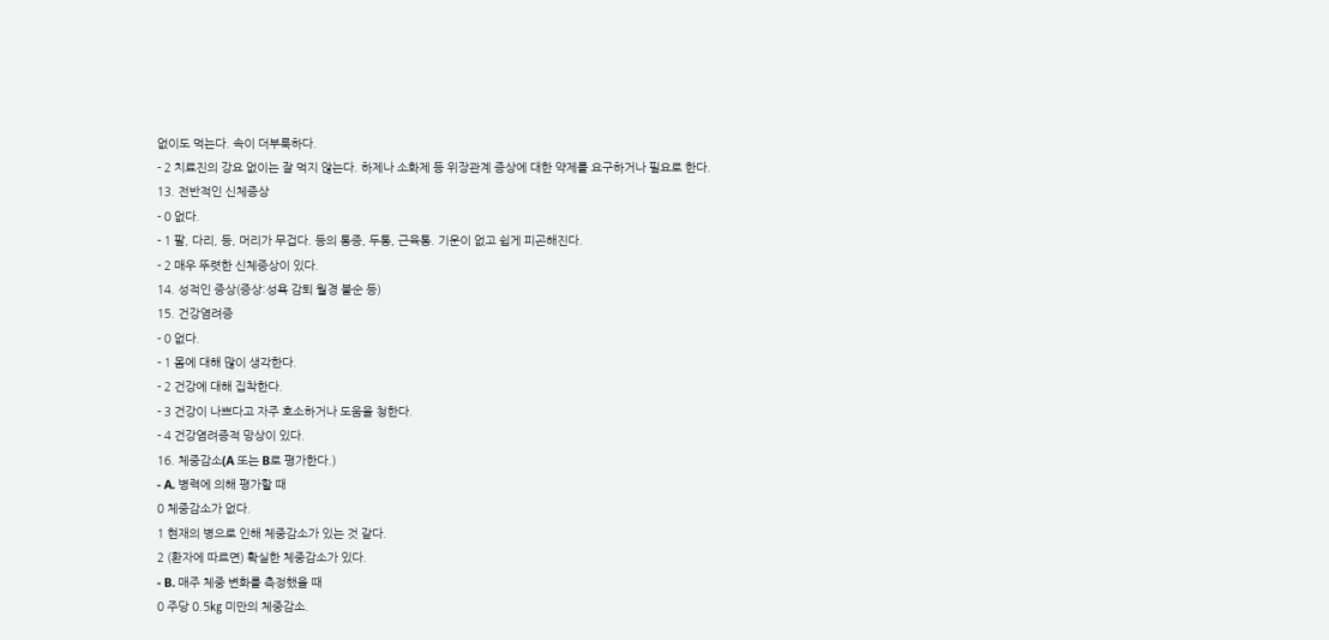없이도 먹는다. 속이 더부룩하다.
- 2 치료진의 강요 없이는 잘 먹지 않는다. 하제나 소화제 등 위장관계 증상에 대한 약제를 요구하거나 필요로 한다.
13. 전반적인 신체증상
- 0 없다.
- 1 팔, 다리, 등, 머리가 무겁다. 등의 통증, 두통, 근육통. 기운이 없고 쉽게 피곤해진다.
- 2 매우 뚜렷한 신체증상이 있다.
14. 성적인 증상(증상:성욕 감퇴 월경 불순 등)
15. 건강염려증
- 0 없다.
- 1 몸에 대해 많이 생각한다.
- 2 건강에 대해 집착한다.
- 3 건강이 나쁘다고 자주 호소하거나 도움을 청한다.
- 4 건강염려증적 망상이 있다.
16. 체중감소(A 또는 B로 평가한다.)
- A. 병력에 의해 평가할 때
0 체중감소가 없다.
1 현재의 병으로 인해 체중감소가 있는 것 같다.
2 (환자에 따르면) 확실한 체중감소가 있다.
- B. 매주 체중 변화를 측정했을 때
0 주당 0.5㎏ 미만의 체중감소.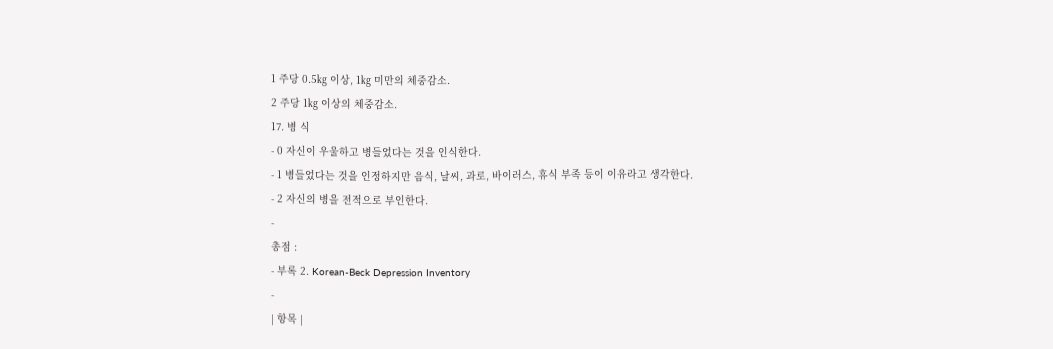1 주당 0.5㎏ 이상, 1㎏ 미만의 체중감소.
2 주당 1㎏ 이상의 체중감소.
17. 병 식
- 0 자신이 우울하고 병들었다는 것을 인식한다.
- 1 병들었다는 것을 인정하지만 음식, 날씨, 과로, 바이러스, 휴식 부족 등이 이유라고 생각한다.
- 2 자신의 병을 전적으로 부인한다.
-
총점 :
- 부록 2. Korean-Beck Depression Inventory
-
| 항목 |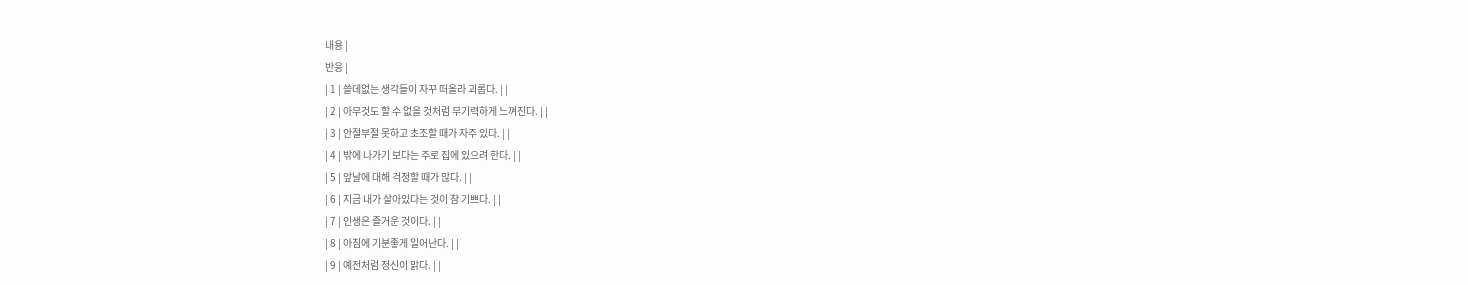내용 |
반응 |
| 1 | 쓸데없는 생각들이 자꾸 떠올라 괴롭다. | |
| 2 | 아무것도 할 수 없을 것처럼 무기력하게 느껴진다. | |
| 3 | 안절부절 못하고 초조할 때가 자주 있다. | |
| 4 | 밖에 나가기 보다는 주로 집에 있으려 한다. | |
| 5 | 앞날에 대해 걱정할 때가 많다. | |
| 6 | 지금 내가 살아있다는 것이 참 기쁘다. | |
| 7 | 인생은 즐거운 것이다. | |
| 8 | 아침에 기분좋게 일어난다. | |
| 9 | 예전처럼 정신이 맑다. | |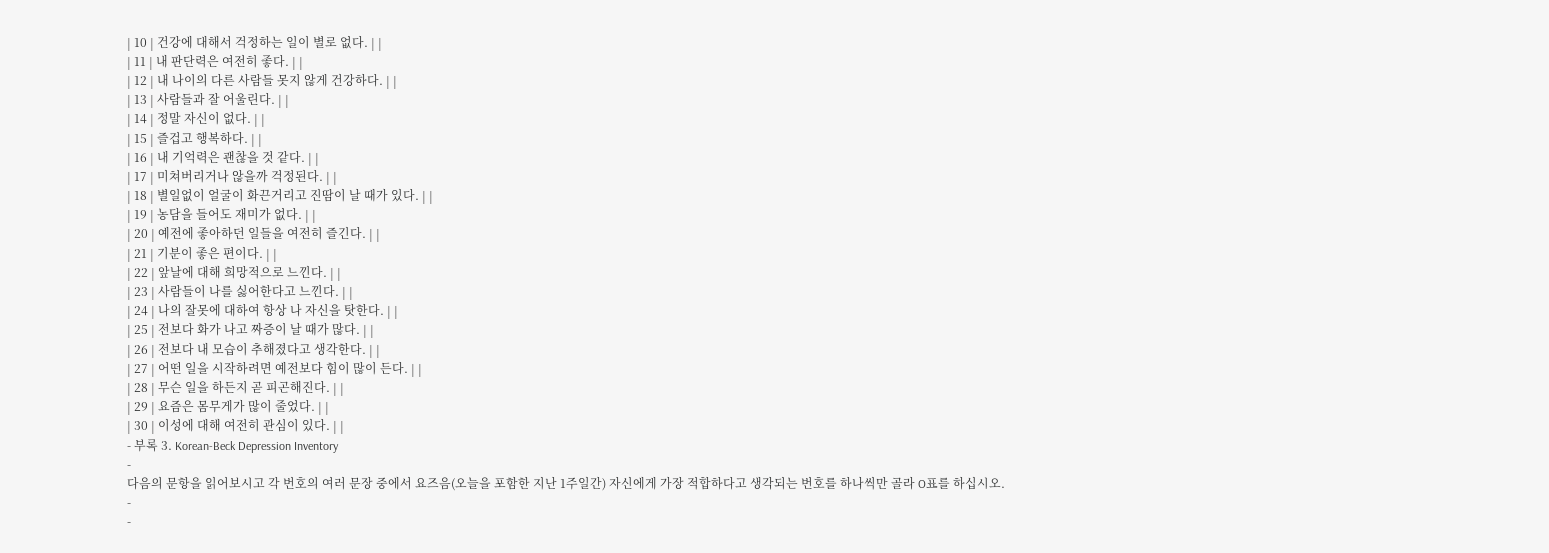| 10 | 건강에 대해서 걱정하는 일이 별로 없다. | |
| 11 | 내 판단력은 여전히 좋다. | |
| 12 | 내 나이의 다른 사람들 못지 않게 건강하다. | |
| 13 | 사람들과 잘 어울린다. | |
| 14 | 정말 자신이 없다. | |
| 15 | 즐겁고 행복하다. | |
| 16 | 내 기억력은 괜찮을 것 같다. | |
| 17 | 미쳐버리거나 않을까 걱정된다. | |
| 18 | 별일없이 얼굴이 화끈거리고 진땀이 날 때가 있다. | |
| 19 | 농담을 들어도 재미가 없다. | |
| 20 | 예전에 좋아하던 일들을 여전히 즐긴다. | |
| 21 | 기분이 좋은 편이다. | |
| 22 | 앞날에 대해 희망적으로 느낀다. | |
| 23 | 사람들이 나를 싫어한다고 느낀다. | |
| 24 | 나의 잘못에 대하여 항상 나 자신을 탓한다. | |
| 25 | 전보다 화가 나고 짜증이 날 때가 많다. | |
| 26 | 전보다 내 모습이 추해졌다고 생각한다. | |
| 27 | 어떤 일을 시작하려면 예전보다 힘이 많이 든다. | |
| 28 | 무슨 일을 하든지 곧 피곤해진다. | |
| 29 | 요즘은 몸무게가 많이 줄었다. | |
| 30 | 이성에 대해 여전히 관심이 있다. | |
- 부록 3. Korean-Beck Depression Inventory
-
다음의 문항을 읽어보시고 각 번호의 여러 문장 중에서 요즈음(오늘을 포함한 지난 1주일간) 자신에게 가장 적합하다고 생각되는 번호를 하나씩만 골라 O표를 하십시오.
-
-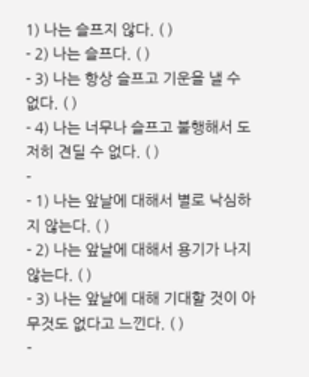1) 나는 슬프지 않다. ( )
- 2) 나는 슬프다. ( )
- 3) 나는 항상 슬프고 기운을 낼 수 없다. ( )
- 4) 나는 너무나 슬프고 불행해서 도저히 견딜 수 없다. ( )
-
- 1) 나는 앞날에 대해서 별로 낙심하지 않는다. ( )
- 2) 나는 앞날에 대해서 용기가 나지 않는다. ( )
- 3) 나는 앞날에 대해 기대할 것이 아무것도 없다고 느낀다. ( )
-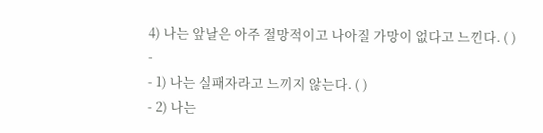4) 나는 앞날은 아주 절망적이고 나아질 가망이 없다고 느낀다. ( )
-
- 1) 나는 실패자라고 느끼지 않는다. ( )
- 2) 나는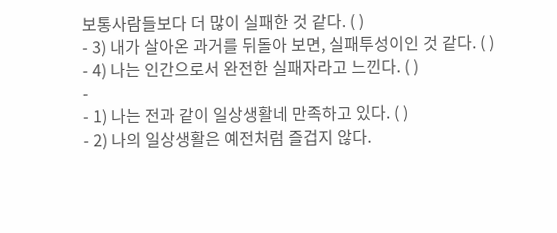보통사람들보다 더 많이 실패한 것 같다. ( )
- 3) 내가 살아온 과거를 뒤돌아 보면, 실패투성이인 것 같다. ( )
- 4) 나는 인간으로서 완전한 실패자라고 느낀다. ( )
-
- 1) 나는 전과 같이 일상생활네 만족하고 있다. ( )
- 2) 나의 일상생활은 예전처럼 즐겁지 않다.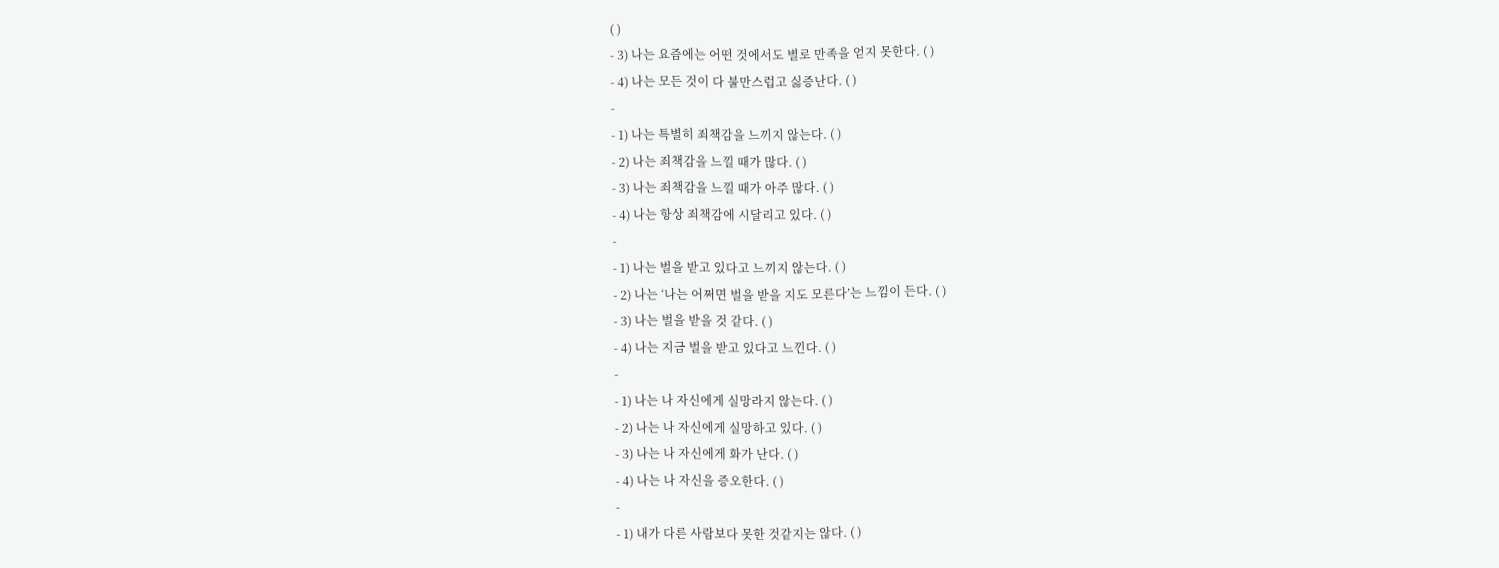( )
- 3) 나는 요즘에는 어떤 것에서도 별로 만족을 얻지 못한다. ( )
- 4) 나는 모든 것이 다 불만스럽고 싫증난다. ( )
-
- 1) 나는 특별히 죄책감을 느끼지 않는다. ( )
- 2) 나는 죄책감을 느낄 때가 많다. ( )
- 3) 나는 죄책감을 느낄 때가 아주 많다. ( )
- 4) 나는 항상 죄책감에 시달리고 있다. ( )
-
- 1) 나는 벌을 받고 있다고 느끼지 않는다. ( )
- 2) 나는 ‘나는 어쩌면 벌을 받을 지도 모른다’는 느낌이 든다. ( )
- 3) 나는 벌을 받을 것 같다. ( )
- 4) 나는 지금 벌을 받고 있다고 느낀다. ( )
-
- 1) 나는 나 자신에게 실망라지 않는다. ( )
- 2) 나는 나 자신에게 실망하고 있다. ( )
- 3) 나는 나 자신에게 화가 난다. ( )
- 4) 나는 나 자신을 증오한다. ( )
-
- 1) 내가 다른 사람보다 못한 것같지는 않다. ( )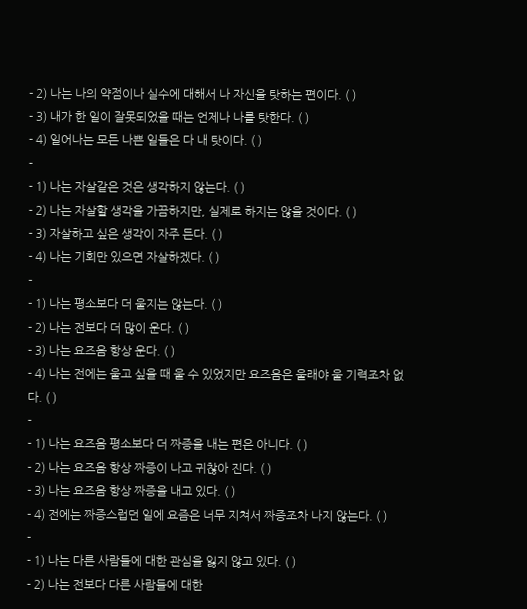- 2) 나는 나의 약점이나 실수에 대해서 나 자신을 탓하는 편이다. ( )
- 3) 내가 한 일이 잘못되었을 때는 언제나 나를 탓한다. ( )
- 4) 일어나는 모든 나쁜 일들은 다 내 탓이다. ( )
-
- 1) 나는 자살같은 것은 생각하지 않는다. ( )
- 2) 나는 자살할 생각을 가끔하지만, 실제로 하지는 않을 것이다. ( )
- 3) 자살하고 싶은 생각이 자주 든다. ( )
- 4) 나는 기회만 있으면 자살하겠다. ( )
-
- 1) 나는 평소보다 더 울지는 않는다. ( )
- 2) 나는 전보다 더 많이 운다. ( )
- 3) 나는 요즈음 항상 운다. ( )
- 4) 나는 전에는 울고 싶을 때 울 수 있었지만 요즈음은 울래야 울 기력조차 없다. ( )
-
- 1) 나는 요즈음 평소보다 더 짜증을 내는 편은 아니다. ( )
- 2) 나는 요즈음 항상 짜증이 나고 귀찮아 진다. ( )
- 3) 나는 요즈음 항상 짜증을 내고 있다. ( )
- 4) 전에는 짜증스럽던 일에 요즘은 너무 지쳐서 짜증조차 나지 않는다. ( )
-
- 1) 나는 다른 사람들에 대한 관심을 잃지 않고 있다. ( )
- 2) 나는 전보다 다른 사람들에 대한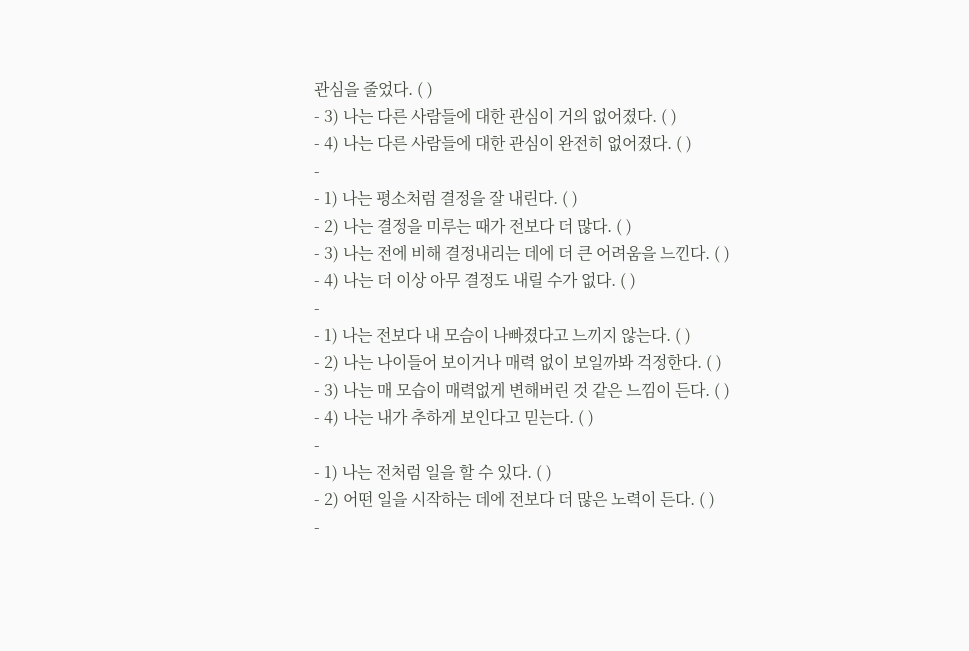관심을 줄었다. ( )
- 3) 나는 다른 사람들에 대한 관심이 거의 없어졌다. ( )
- 4) 나는 다른 사람들에 대한 관심이 완전히 없어졌다. ( )
-
- 1) 나는 평소처럼 결정을 잘 내린다. ( )
- 2) 나는 결정을 미루는 때가 전보다 더 많다. ( )
- 3) 나는 전에 비해 결정내리는 데에 더 큰 어려움을 느낀다. ( )
- 4) 나는 더 이상 아무 결정도 내릴 수가 없다. ( )
-
- 1) 나는 전보다 내 모슴이 나빠졌다고 느끼지 않는다. ( )
- 2) 나는 나이들어 보이거나 매력 없이 보일까봐 걱정한다. ( )
- 3) 나는 매 모습이 매력없게 변해버린 것 같은 느낌이 든다. ( )
- 4) 나는 내가 추하게 보인다고 믿는다. ( )
-
- 1) 나는 전처럼 일을 할 수 있다. ( )
- 2) 어떤 일을 시작하는 데에 전보다 더 많은 노력이 든다. ( )
-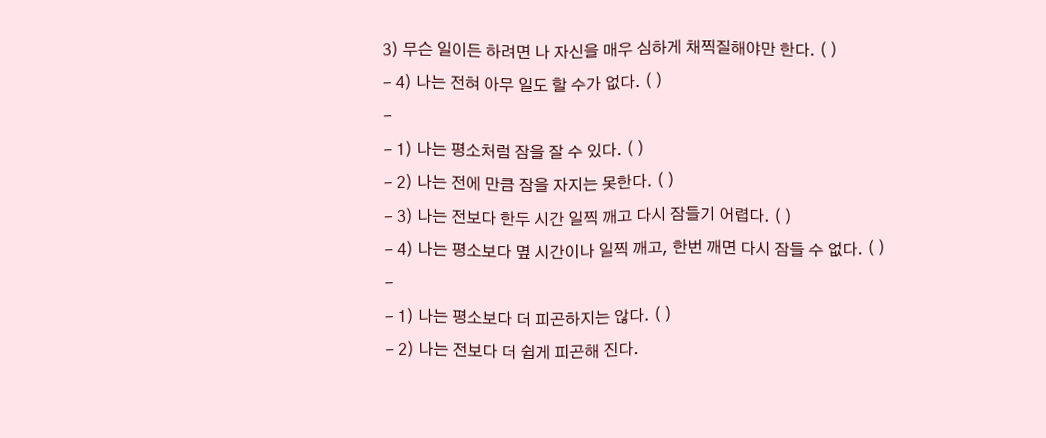3) 무슨 일이든 하려면 나 자신을 매우 심하게 채찍질해야만 한다. ( )
- 4) 나는 전혀 아무 일도 할 수가 없다. ( )
-
- 1) 나는 평소처럼 잠을 잘 수 있다. ( )
- 2) 나는 전에 만큼 잠을 자지는 못한다. ( )
- 3) 나는 전보다 한두 시간 일찍 깨고 다시 잠들기 어렵다. ( )
- 4) 나는 평소보다 몊 시간이나 일찍 깨고, 한번 깨면 다시 잠들 수 없다. ( )
-
- 1) 나는 평소보다 더 피곤하지는 않다. ( )
- 2) 나는 전보다 더 쉽게 피곤해 진다.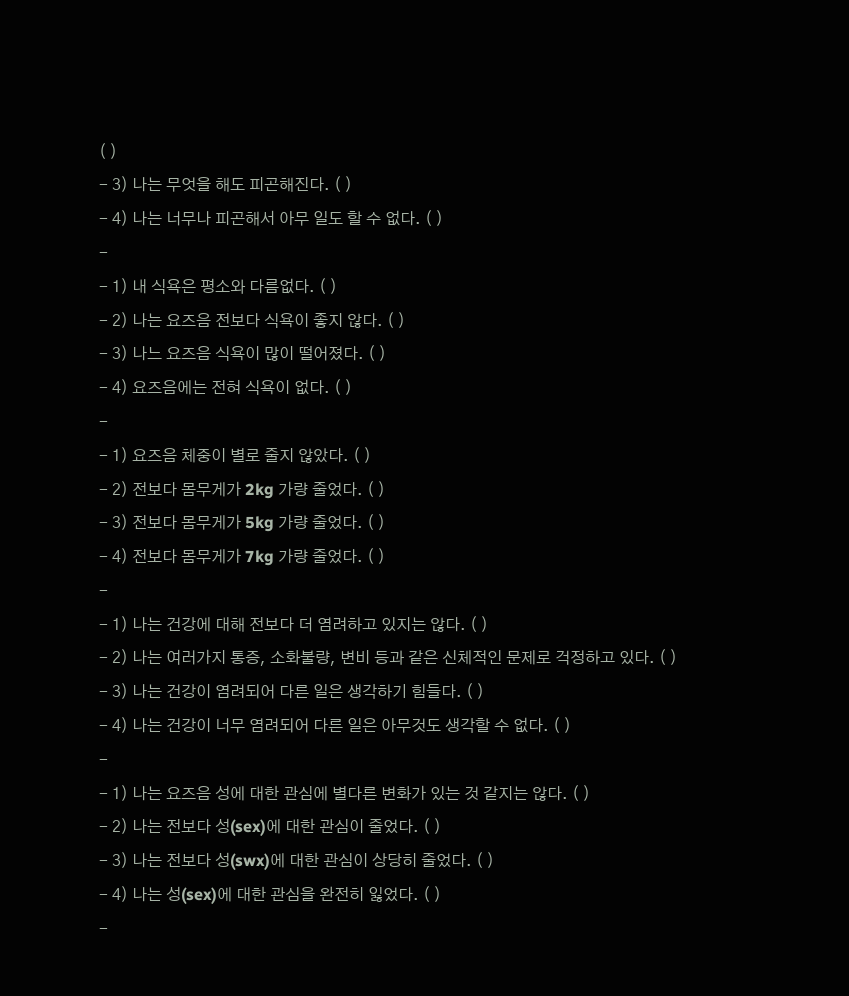( )
- 3) 나는 무엇을 해도 피곤해진다. ( )
- 4) 나는 너무나 피곤해서 아무 일도 할 수 없다. ( )
-
- 1) 내 식욕은 평소와 다름없다. ( )
- 2) 나는 요즈음 전보다 식욕이 좋지 않다. ( )
- 3) 나느 요즈음 식욕이 많이 떨어졌다. ( )
- 4) 요즈음에는 전혀 식욕이 없다. ( )
-
- 1) 요즈음 체중이 별로 줄지 않았다. ( )
- 2) 전보다 몸무게가 2kg 가량 줄었다. ( )
- 3) 전보다 몸무게가 5kg 가량 줄었다. ( )
- 4) 전보다 몸무게가 7kg 가량 줄었다. ( )
-
- 1) 나는 건강에 대해 전보다 더 염려하고 있지는 않다. ( )
- 2) 나는 여러가지 통증, 소화불량, 변비 등과 같은 신체적인 문제로 걱정하고 있다. ( )
- 3) 나는 건강이 염려되어 다른 일은 생각하기 힘들다. ( )
- 4) 나는 건강이 너무 염려되어 다른 일은 아무것도 생각할 수 없다. ( )
-
- 1) 나는 요즈음 성에 대한 관심에 별다른 변화가 있는 것 같지는 않다. ( )
- 2) 나는 전보다 성(sex)에 대한 관심이 줄었다. ( )
- 3) 나는 전보다 성(swx)에 대한 관심이 상당히 줄었다. ( )
- 4) 나는 성(sex)에 대한 관심을 완전히 잃었다. ( )
-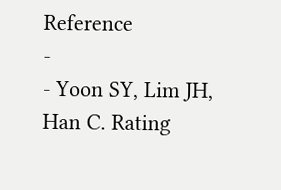Reference
-
- Yoon SY, Lim JH, Han C. Rating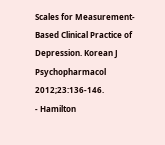Scales for Measurement-Based Clinical Practice of Depression. Korean J Psychopharmacol 2012;23:136-146.
- Hamilton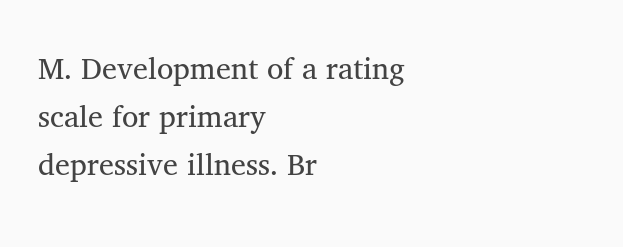M. Development of a rating scale for primary depressive illness. Br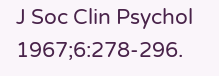J Soc Clin Psychol 1967;6:278-296.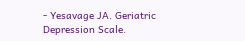- Yesavage JA. Geriatric Depression Scale.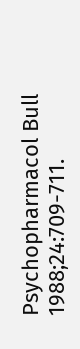Psychopharmacol Bull 1988;24:709-711.